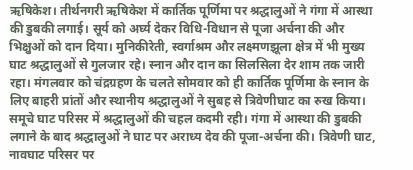ऋषिकेश। तीर्थनगरी ऋषिकेश में कार्तिक पूर्णिमा पर श्रद्धालुओं ने गंगा में आस्था की डुबकी लगाई। सूर्य को अर्घ्य देकर विधि-विधान से पूजा अर्चना की और भिक्षुओं को दान दिया। मुनिकीरेती, स्वर्गाश्रम और लक्ष्मणझूला क्षेत्र में भी मुख्य घाट श्रद्धालुओं से गुलजार रहे। स्नान और दान का सिलसिला देर शाम तक जारी रहा। मंगलवार को चंद्रग्रहण के चलते सोमवार को ही कार्तिक पूर्णिमा के स्नान के लिए बाहरी प्रांतों और स्थानीय श्रद्धालुओं ने सुबह से त्रिवेणीघाट का रुख किया। समूचे घाट परिसर में श्रद्धालुओं की चहल कदमी रही। गंगा में आस्था की डुबकी लगाने के बाद श्रद्धालुओं ने घाट पर अराध्य देव की पूजा-अर्चना की। त्रिवेणी घाट, नावघाट परिसर पर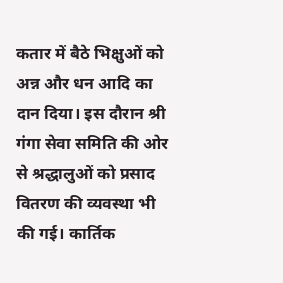कतार में बैठे भिक्षुओं को अन्न और धन आदि का दान दिया। इस दौरान श्री गंगा सेवा समिति की ओर से श्रद्धालुओं को प्रसाद वितरण की व्यवस्था भी की गई। कार्तिक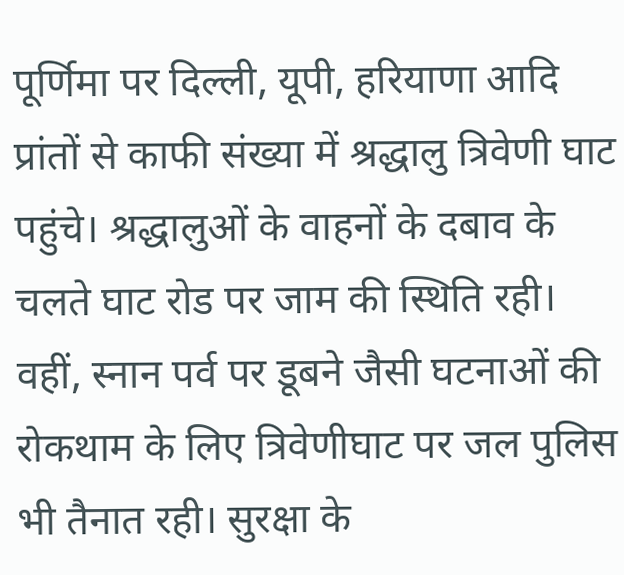पूर्णिमा पर दिल्ली, यूपी, हरियाणा आदि प्रांतों से काफी संख्या में श्रद्धालु त्रिवेणी घाट पहुंचे। श्रद्धालुओं के वाहनों के दबाव के चलते घाट रोड पर जाम की स्थिति रही। वहीं, स्नान पर्व पर डूबने जैसी घटनाओं की रोकथाम के लिए त्रिवेणीघाट पर जल पुलिस भी तैनात रही। सुरक्षा के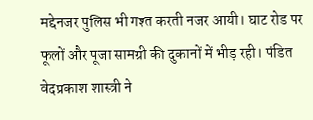मद्देनजर पुलिस भी गश्त करती नजर आयी। घाट रोड पर फूलों और पूजा सामग्री की दुकानों में भीड़ रही। पंडित वेदप्रकाश शास्त्री ने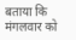बताया कि मंगलवार को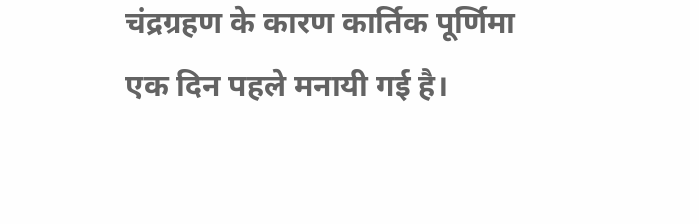चंद्रग्रहण के कारण कार्तिक पूर्णिमा एक दिन पहले मनायी गई है।